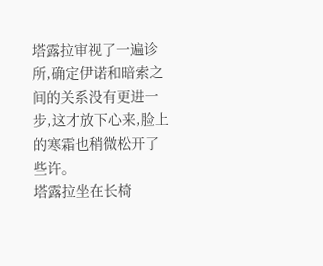塔露拉审视了一遍诊所,确定伊诺和暗索之间的关系没有更进一步,这才放下心来,脸上的寒霜也稍微松开了些许。
塔露拉坐在长椅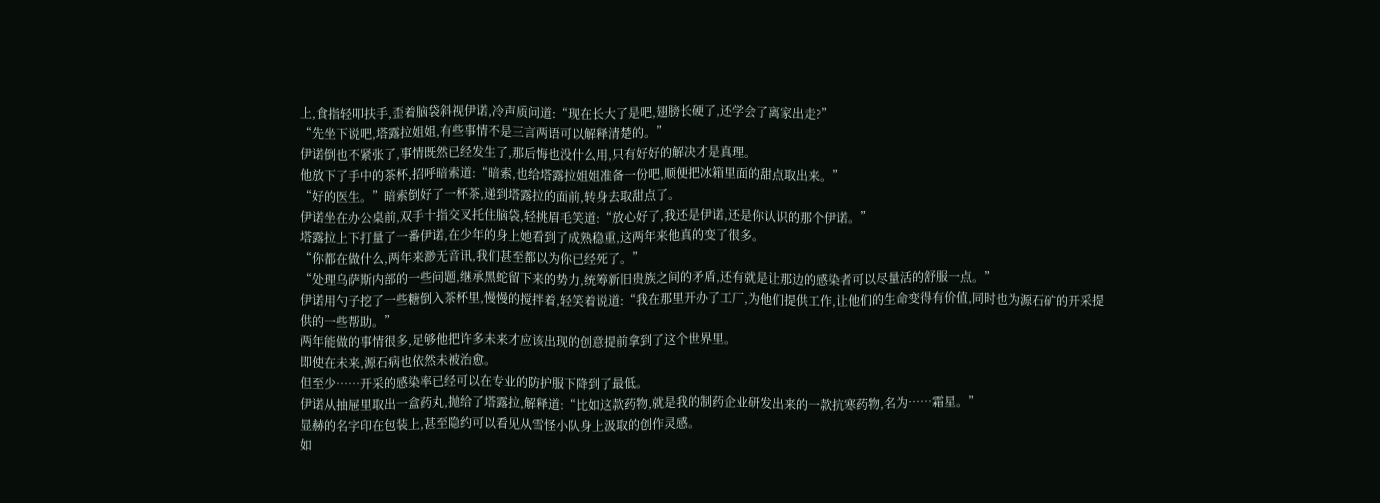上,食指轻叩扶手,歪着脑袋斜视伊诺,冷声质问道:“现在长大了是吧,翅膀长硬了,还学会了离家出走?”
“先坐下说吧,塔露拉姐姐,有些事情不是三言两语可以解释清楚的。”
伊诺倒也不紧张了,事情既然已经发生了,那后悔也没什么用,只有好好的解决才是真理。
他放下了手中的茶杯,招呼暗索道:“暗索,也给塔露拉姐姐准备一份吧,顺便把冰箱里面的甜点取出来。”
“好的医生。”暗索倒好了一杯茶,递到塔露拉的面前,转身去取甜点了。
伊诺坐在办公桌前,双手十指交叉托住脑袋,轻挑眉毛笑道:“放心好了,我还是伊诺,还是你认识的那个伊诺。”
塔露拉上下打量了一番伊诺,在少年的身上她看到了成熟稳重,这两年来他真的变了很多。
“你都在做什么,两年来渺无音讯,我们甚至都以为你已经死了。”
“处理乌萨斯内部的一些问题,继承黑蛇留下来的势力,统筹新旧贵族之间的矛盾,还有就是让那边的感染者可以尽量活的舒服一点。”
伊诺用勺子挖了一些糖倒入茶杯里,慢慢的搅拌着,轻笑着说道:“我在那里开办了工厂,为他们提供工作,让他们的生命变得有价值,同时也为源石矿的开采提供的一些帮助。”
两年能做的事情很多,足够他把许多未来才应该出现的创意提前拿到了这个世界里。
即使在未来,源石病也依然未被治愈。
但至少……开采的感染率已经可以在专业的防护服下降到了最低。
伊诺从抽屉里取出一盒药丸,抛给了塔露拉,解释道:“比如这款药物,就是我的制药企业研发出来的一款抗寒药物,名为……霜星。”
显赫的名字印在包装上,甚至隐约可以看见从雪怪小队身上汲取的创作灵感。
如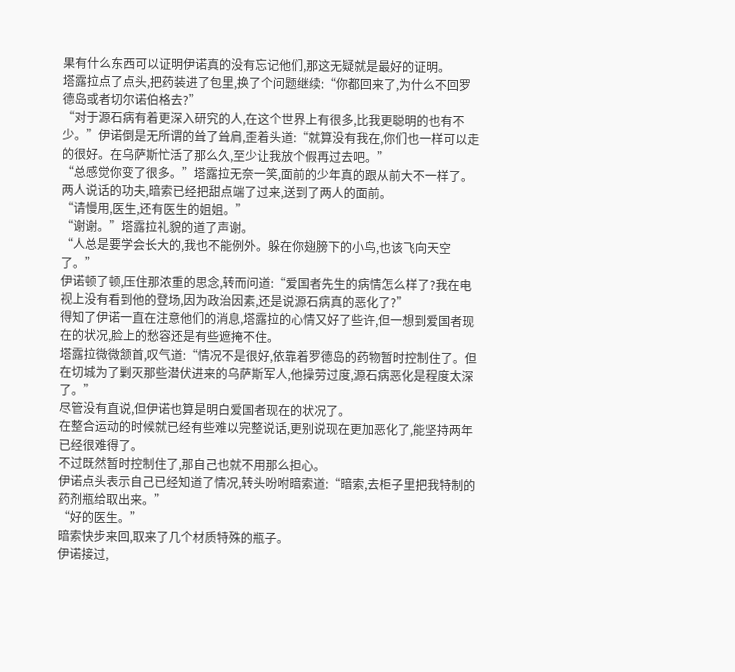果有什么东西可以证明伊诺真的没有忘记他们,那这无疑就是最好的证明。
塔露拉点了点头,把药装进了包里,换了个问题继续:“你都回来了,为什么不回罗德岛或者切尔诺伯格去?”
“对于源石病有着更深入研究的人,在这个世界上有很多,比我更聪明的也有不少。”伊诺倒是无所谓的耸了耸肩,歪着头道:“就算没有我在,你们也一样可以走的很好。在乌萨斯忙活了那么久,至少让我放个假再过去吧。”
“总感觉你变了很多。”塔露拉无奈一笑,面前的少年真的跟从前大不一样了。
两人说话的功夫,暗索已经把甜点端了过来,送到了两人的面前。
“请慢用,医生,还有医生的姐姐。”
“谢谢。”塔露拉礼貌的道了声谢。
“人总是要学会长大的,我也不能例外。躲在你翅膀下的小鸟,也该飞向天空了。”
伊诺顿了顿,压住那浓重的思念,转而问道:“爱国者先生的病情怎么样了?我在电视上没有看到他的登场,因为政治因素,还是说源石病真的恶化了?”
得知了伊诺一直在注意他们的消息,塔露拉的心情又好了些许,但一想到爱国者现在的状况,脸上的愁容还是有些遮掩不住。
塔露拉微微颔首,叹气道:“情况不是很好,依靠着罗德岛的药物暂时控制住了。但在切城为了剿灭那些潜伏进来的乌萨斯军人,他操劳过度,源石病恶化是程度太深了。”
尽管没有直说,但伊诺也算是明白爱国者现在的状况了。
在整合运动的时候就已经有些难以完整说话,更别说现在更加恶化了,能坚持两年已经很难得了。
不过既然暂时控制住了,那自己也就不用那么担心。
伊诺点头表示自己已经知道了情况,转头吩咐暗索道:“暗索,去柜子里把我特制的药剂瓶给取出来。”
“好的医生。”
暗索快步来回,取来了几个材质特殊的瓶子。
伊诺接过,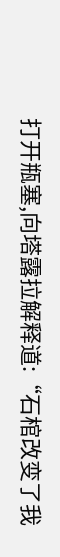打开瓶塞,向塔露拉解释道:“石棺改变了我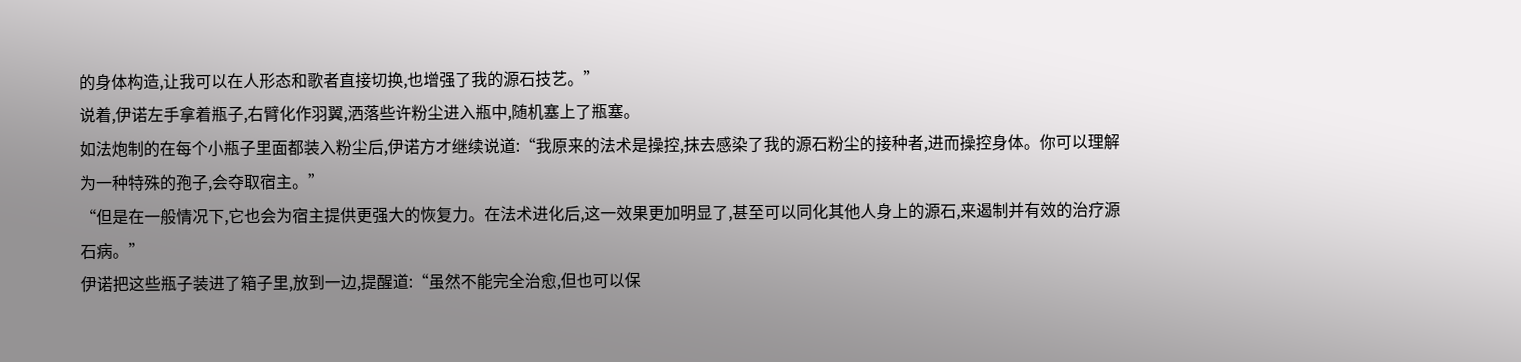的身体构造,让我可以在人形态和歌者直接切换,也增强了我的源石技艺。”
说着,伊诺左手拿着瓶子,右臂化作羽翼,洒落些许粉尘进入瓶中,随机塞上了瓶塞。
如法炮制的在每个小瓶子里面都装入粉尘后,伊诺方才继续说道:“我原来的法术是操控,抹去感染了我的源石粉尘的接种者,进而操控身体。你可以理解为一种特殊的孢子,会夺取宿主。”
“但是在一般情况下,它也会为宿主提供更强大的恢复力。在法术进化后,这一效果更加明显了,甚至可以同化其他人身上的源石,来遏制并有效的治疗源石病。”
伊诺把这些瓶子装进了箱子里,放到一边,提醒道:“虽然不能完全治愈,但也可以保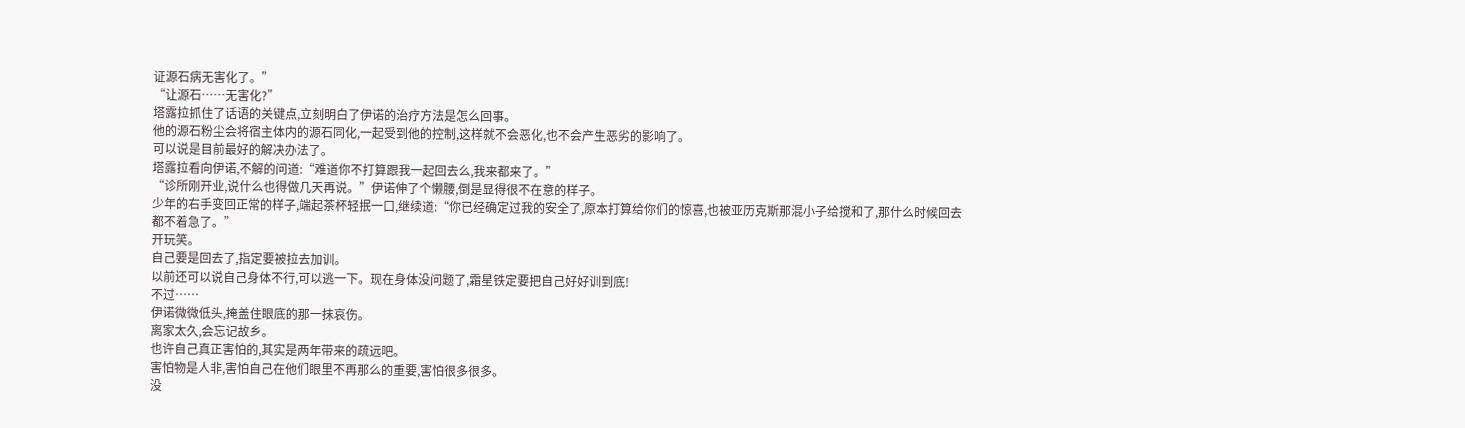证源石病无害化了。”
“让源石……无害化?”
塔露拉抓住了话语的关键点,立刻明白了伊诺的治疗方法是怎么回事。
他的源石粉尘会将宿主体内的源石同化,一起受到他的控制,这样就不会恶化,也不会产生恶劣的影响了。
可以说是目前最好的解决办法了。
塔露拉看向伊诺,不解的问道:“难道你不打算跟我一起回去么,我来都来了。”
“诊所刚开业,说什么也得做几天再说。”伊诺伸了个懒腰,倒是显得很不在意的样子。
少年的右手变回正常的样子,端起茶杯轻抿一口,继续道:“你已经确定过我的安全了,原本打算给你们的惊喜,也被亚历克斯那混小子给搅和了,那什么时候回去都不着急了。”
开玩笑。
自己要是回去了,指定要被拉去加训。
以前还可以说自己身体不行,可以逃一下。现在身体没问题了,霜星铁定要把自己好好训到底!
不过……
伊诺微微低头,掩盖住眼底的那一抹哀伤。
离家太久,会忘记故乡。
也许自己真正害怕的,其实是两年带来的疏远吧。
害怕物是人非,害怕自己在他们眼里不再那么的重要,害怕很多很多。
没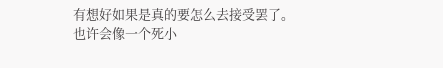有想好如果是真的要怎么去接受罢了。
也许会像一个死小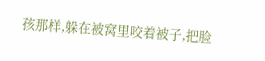孩那样,躲在被窝里咬着被子,把脸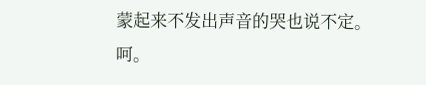蒙起来不发出声音的哭也说不定。
呵。